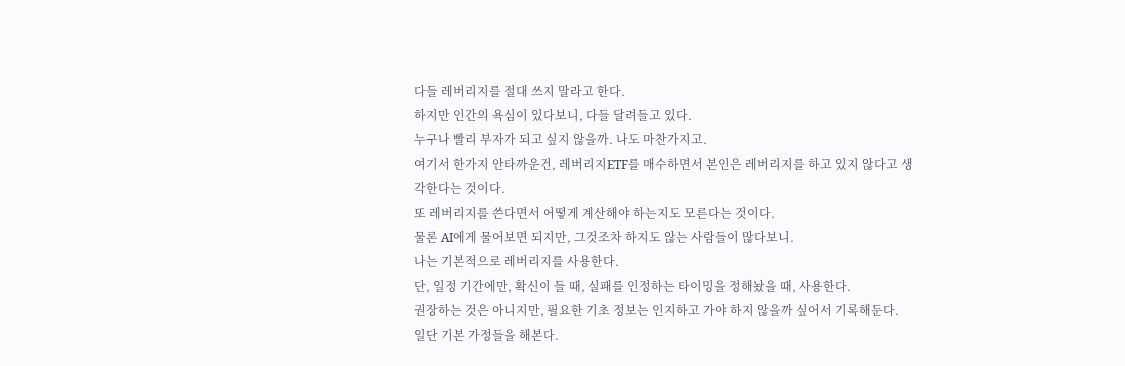다들 레버리지를 절대 쓰지 말라고 한다.
하지만 인간의 욕심이 있다보니, 다들 달려들고 있다.
누구나 빨리 부자가 되고 싶지 않을까. 나도 마찬가지고.
여기서 한가지 안타까운건, 레버리지ETF를 매수하면서 본인은 레버리지를 하고 있지 않다고 생각한다는 것이다.
또 레버리지를 쓴다면서 어떻게 계산해야 하는지도 모른다는 것이다.
물론 AI에게 물어보면 되지만, 그것조차 하지도 않는 사람들이 많다보니.
나는 기본적으로 레버리지를 사용한다.
단, 일정 기간에만, 확신이 들 때, 실패를 인정하는 타이밍을 정해놨을 때, 사용한다.
권장하는 것은 아니지만, 필요한 기초 정보는 인지하고 가야 하지 않을까 싶어서 기록해둔다.
일단 기본 가정들을 해본다.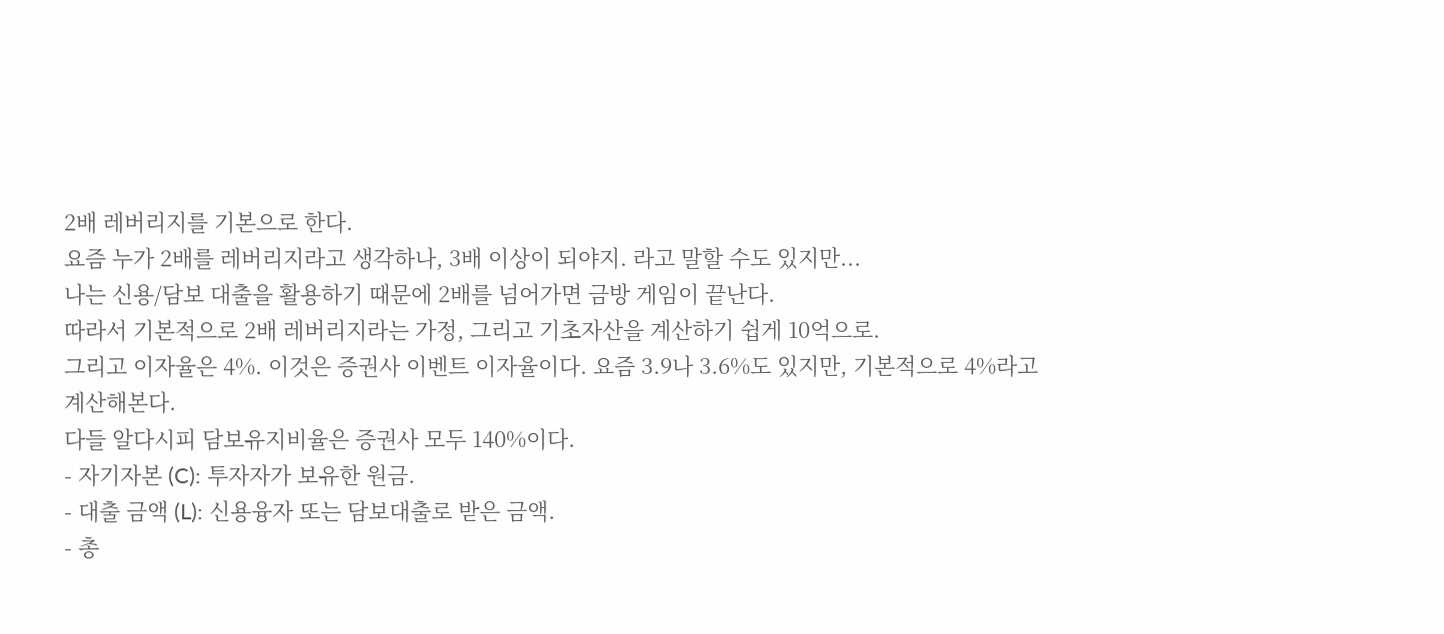2배 레버리지를 기본으로 한다.
요즘 누가 2배를 레버리지라고 생각하나, 3배 이상이 되야지. 라고 말할 수도 있지만...
나는 신용/담보 대출을 활용하기 때문에 2배를 넘어가면 금방 게임이 끝난다.
따라서 기본적으로 2배 레버리지라는 가정, 그리고 기초자산을 계산하기 쉽게 10억으로.
그리고 이자율은 4%. 이것은 증권사 이벤트 이자율이다. 요즘 3.9나 3.6%도 있지만, 기본적으로 4%라고 계산해본다.
다들 알다시피 담보유지비율은 증권사 모두 140%이다.
- 자기자본 (C): 투자자가 보유한 원금.
- 대출 금액 (L): 신용융자 또는 담보대출로 받은 금액.
- 총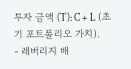투자 금액 (T): C + L (초기 포트폴리오 가치).
- 레버리지 배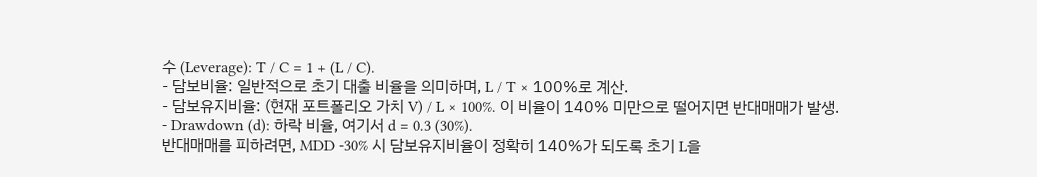수 (Leverage): T / C = 1 + (L / C).
- 담보비율: 일반적으로 초기 대출 비율을 의미하며, L / T × 100%로 계산.
- 담보유지비율: (현재 포트폴리오 가치 V) / L × 100%. 이 비율이 140% 미만으로 떨어지면 반대매매가 발생.
- Drawdown (d): 하락 비율, 여기서 d = 0.3 (30%).
반대매매를 피하려면, MDD -30% 시 담보유지비율이 정확히 140%가 되도록 초기 L을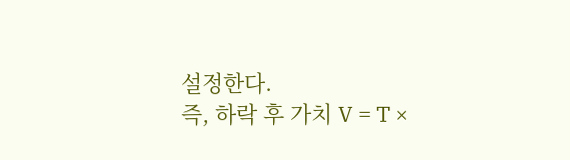설정한다.
즉, 하락 후 가치 V = T ×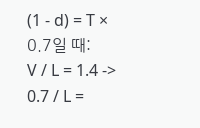(1 - d) = T × 0.7일 때:
V / L = 1.4 -> 0.7 / L =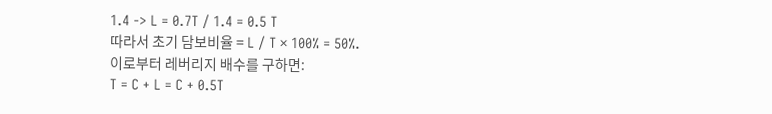1.4 -> L = 0.7T / 1.4 = 0.5 T
따라서 초기 담보비율 = L / T × 100% = 50%.
이로부터 레버리지 배수를 구하면:
T = C + L = C + 0.5T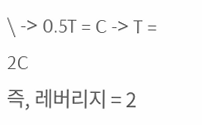\ -> 0.5T = C -> T = 2C
즉, 레버리지 = 2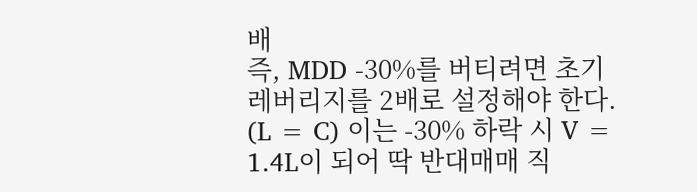배
즉, MDD -30%를 버티려면 초기 레버리지를 2배로 설정해야 한다.
(L = C) 이는 -30% 하락 시 V = 1.4L이 되어 딱 반대매매 직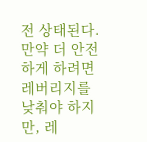전 상태된다.
만약 더 안전하게 하려면 레버리지를 낮춰야 하지만, 레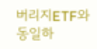버리지ETF와 동일하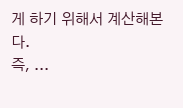게 하기 위해서 계산해본다.
즉, ...